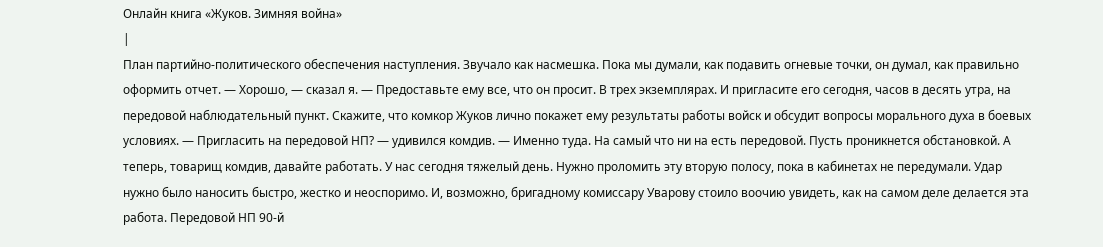Онлайн книга «Жуков. Зимняя война»
|
План партийно-политического обеспечения наступления. Звучало как насмешка. Пока мы думали, как подавить огневые точки, он думал, как правильно оформить отчет. — Хорошо, — сказал я. — Предоставьте ему все, что он просит. В трех экземплярах. И пригласите его сегодня, часов в десять утра, на передовой наблюдательный пункт. Скажите, что комкор Жуков лично покажет ему результаты работы войск и обсудит вопросы морального духа в боевых условиях. — Пригласить на передовой НП? — удивился комдив. — Именно туда. На самый что ни на есть передовой. Пусть проникнется обстановкой. А теперь, товарищ комдив, давайте работать. У нас сегодня тяжелый день. Нужно проломить эту вторую полосу, пока в кабинетах не передумали. Удар нужно было наносить быстро, жестко и неоспоримо. И, возможно, бригадному комиссару Уварову стоило воочию увидеть, как на самом деле делается эта работа. Передовой НП 90-й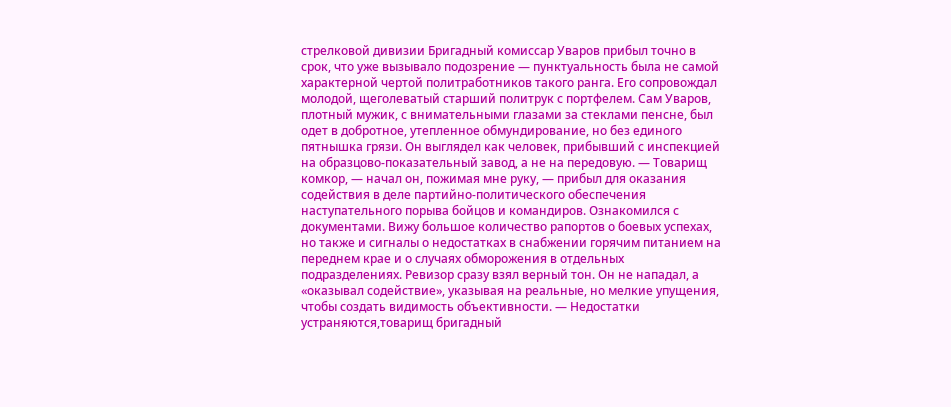стрелковой дивизии Бригадный комиссар Уваров прибыл точно в срок, что уже вызывало подозрение — пунктуальность была не самой характерной чертой политработников такого ранга. Его сопровождал молодой, щеголеватый старший политрук с портфелем. Сам Уваров, плотный мужик, с внимательными глазами за стеклами пенсне, был одет в добротное, утепленное обмундирование, но без единого пятнышка грязи. Он выглядел как человек, прибывший с инспекцией на образцово-показательный завод, а не на передовую. — Товарищ комкор, — начал он, пожимая мне руку, — прибыл для оказания содействия в деле партийно-политического обеспечения наступательного порыва бойцов и командиров. Ознакомился с документами. Вижу большое количество рапортов о боевых успехах, но также и сигналы о недостатках в снабжении горячим питанием на переднем крае и о случаях обморожения в отдельных подразделениях. Ревизор сразу взял верный тон. Он не нападал, а «оказывал содействие», указывая на реальные, но мелкие упущения, чтобы создать видимость объективности. — Недостатки устраняются,товарищ бригадный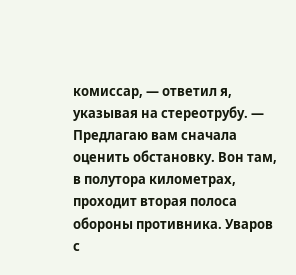комиссар, — ответил я, указывая на стереотрубу. — Предлагаю вам сначала оценить обстановку. Вон там, в полутора километрах, проходит вторая полоса обороны противника. Уваров с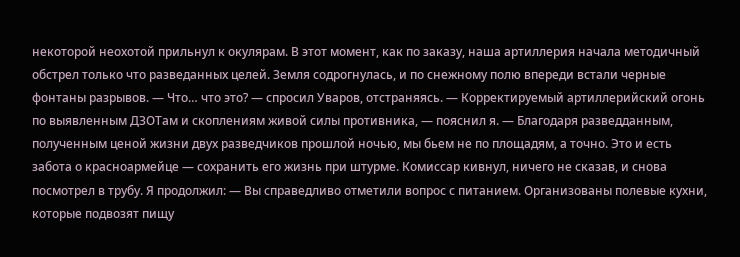некоторой неохотой прильнул к окулярам. В этот момент, как по заказу, наша артиллерия начала методичный обстрел только что разведанных целей. Земля содрогнулась, и по снежному полю впереди встали черные фонтаны разрывов. — Что… что это? — спросил Уваров, отстраняясь. — Корректируемый артиллерийский огонь по выявленным ДЗОТам и скоплениям живой силы противника, — пояснил я. — Благодаря разведданным, полученным ценой жизни двух разведчиков прошлой ночью, мы бьем не по площадям, а точно. Это и есть забота о красноармейце — сохранить его жизнь при штурме. Комиссар кивнул, ничего не сказав, и снова посмотрел в трубу. Я продолжил: — Вы справедливо отметили вопрос с питанием. Организованы полевые кухни, которые подвозят пищу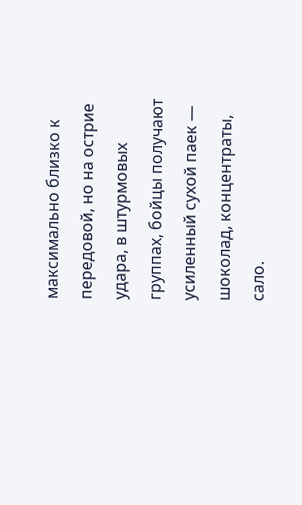максимально близко к передовой, но на острие удара, в штурмовых группах, бойцы получают усиленный сухой паек — шоколад, концентраты, сало.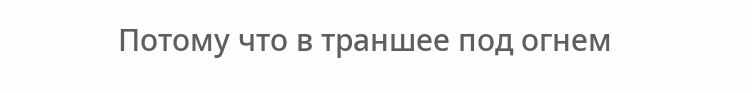Потому что в траншее под огнем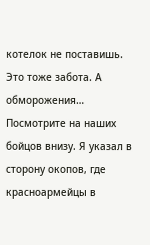котелок не поставишь. Это тоже забота. А обморожения… Посмотрите на наших бойцов внизу. Я указал в сторону окопов, где красноармейцы в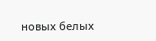новых белых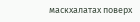маскхалатах поверх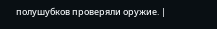полушубков проверяли оружие. |